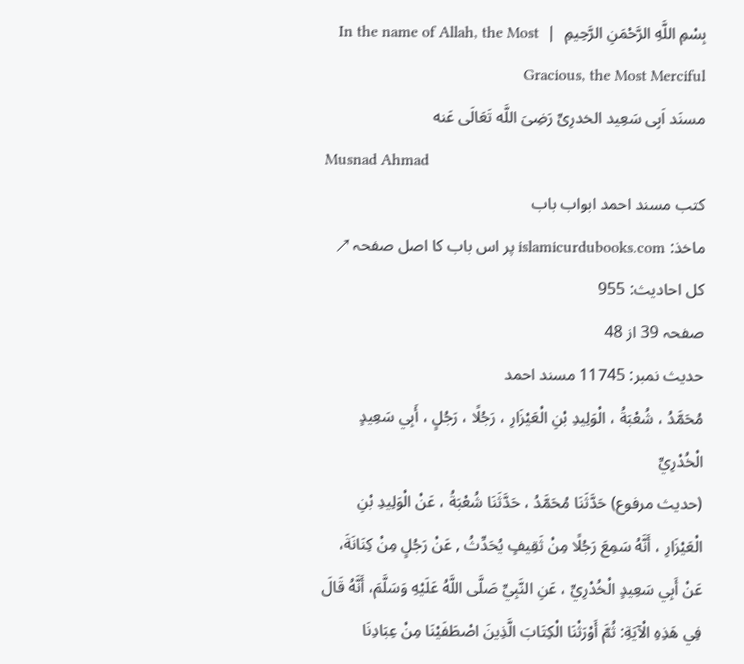بِسْمِ اللَّهِ الرَّحْمَنِ الرَّحِيمِ  |  In the name of Allah, the Most Gracious, the Most Merciful
مسنَد اَبِی سَعِید الخدرِیِّ رَضِیَ اللَّه تَعَالَى عَنه
Musnad Ahmad
کتب مسند احمد ابواب باب
ماخذ: islamicurdubooks.com پر اس باب کا اصل صفحہ ↗
کل احادیث: 955
صفحہ 39 از 48
حدیث نمبر: 11745 مسند احمد
مُحَمَّدُ ، شُعْبَةُ ، الْوَلِيدِ بْنِ الْعَيْزَارِ ، رَجُلًا ، رَجُلٍ ، أَبِي سَعِيدٍ الْخُدْرِيِّ
(حديث مرفوع) حَدَّثَنَا مُحَمَّدُ ، حَدَّثَنَا شُعْبَةُ ، عَنْ الْوَلِيدِ بْنِ الْعَيْزَارِ ، أَنَّهُ سَمِعَ رَجُلًا مِنْ ثَقِيفٍ يُحَدِّثُ , عَنْ رَجُلٍ مِنْ كِنَانَةَ، عَنْ أَبِي سَعِيدٍ الْخُدْرِيِّ ، عَنِ النَّبِيِّ صَلَّى اللَّهُ عَلَيْهِ وَسَلَّمَ، أَنَّهُ قَالَ فِي هَذِهِ الْآيَةِ: ثُمَّ أَوْرَثْنَا الْكِتَابَ الَّذِينَ اصْطَفَيْنَا مِنْ عِبَادِنَا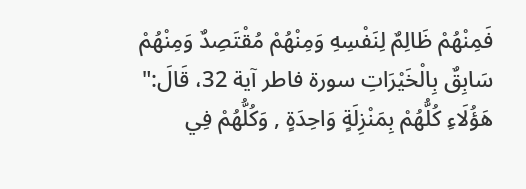فَمِنْهُمْ ظَالِمٌ لِنَفْسِهِ وَمِنْهُمْ مُقْتَصِدٌ وَمِنْهُمْ سَابِقٌ بِالْخَيْرَاتِ سورة فاطر آية 32، قَالَ:" هَؤُلَاءِ كُلُّهُمْ بِمَنْزِلَةٍ وَاحِدَةٍ , وَكُلُّهُمْ فِي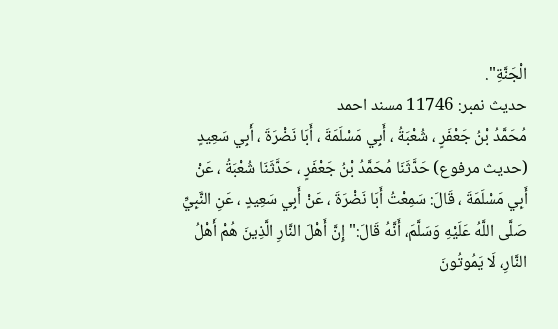الْجَنَّةِ".
حدیث نمبر: 11746 مسند احمد
مُحَمَّدُ بْنُ جَعْفَرٍ ، شُعْبَةُ ، أَبِي مَسْلَمَةَ ، أَبَا نَضْرَةَ ، أَبِي سَعِيدٍ
(حديث مرفوع) حَدَّثَنَا مُحَمَّدُ بْنُ جَعْفَرٍ ، حَدَّثَنَا شُعْبَةُ ، عَنْ أَبِي مَسْلَمَةَ ، قَالَ: سَمِعْتُ أَبَا نَضْرَةَ ، عَنْ أَبِي سَعِيدٍ ، عَنِ النَّبِيِّ صَلَّى اللَّهُ عَلَيْهِ وَسَلَّمَ، أَنَّهُ قَالَ:" إِنَّ أَهْلَ النَّارِ الَّذِينَ هُمْ أَهْلُ النَّارِ، لَا يَمُوتُونَ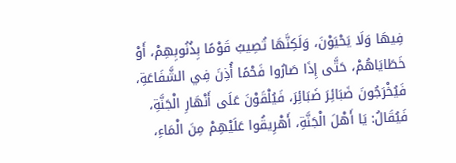فِيهَا وَلَا يَحْيَوْنَ، وَلَكِنَّهَا تُصِيبُ قَوْمًا بِذُنُوبِهِمْ، أَوْ خَطَايَاهُمْ، حَتَّى إِذَا صَارُوا فَحْمًا أُذِنَ فِي الشَّفَاعَةِ، فَيُخْرَجُونَ ضَبَائِرَ ضَبَائِرَ، فَيُلْقَوْنَ عَلَى أَنْهَارِ الْجَنَّةِ، فَيُقَالُ: يَا أَهْلَ الْجَنَّةِ، أَهْرِيقُوا عَلَيْهِمْ مِنَ الْمَاءِ،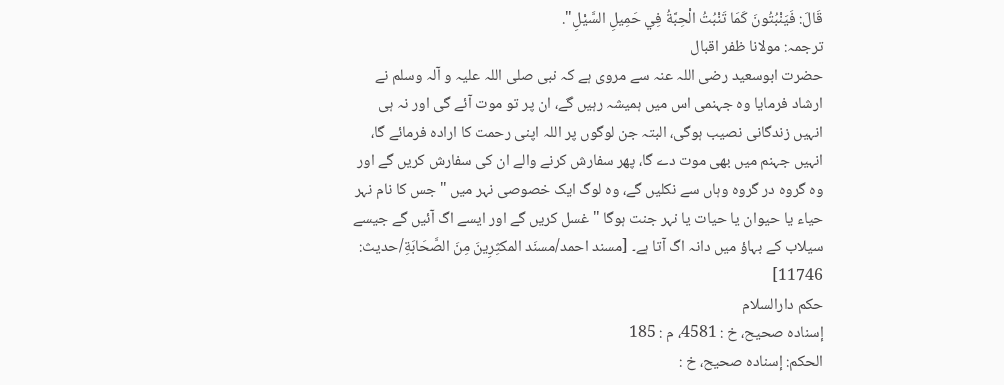قَالَ: فَيَنْبُتُونَ كَمَا تَنْبُتُ الْحِبَّةُ فِي حَمِيلِ السَّيْلِ".
ترجمہ: مولانا ظفر اقبال
حضرت ابوسعید رضی اللہ عنہ سے مروی ہے کہ نبی صلی اللہ علیہ و آلہ وسلم نے ارشاد فرمایا وہ جہنمی اس میں ہمیشہ رہیں گے، ان پر تو موت آئے گی اور نہ ہی انہیں زندگانی نصیب ہوگی، البتہ جن لوگوں پر اللہ اپنی رحمت کا ارادہ فرمائے گا، انہیں جہنم میں بھی موت دے گا، پھر سفارش کرنے والے ان کی سفارش کریں گے اور وہ گروہ در گروہ وہاں سے نکلیں گے، وہ لوگ ایک خصوصی نہر میں " جس کا نام نہر حیاء یا حیوان یا حیات یا نہر جنت ہوگا " غسل کریں گے اور ایسے اگ آئیں گے جیسے سیلاب کے بہاؤ میں دانہ اگ آتا ہے۔ [مسند احمد/مسنَد المكثِرِینَ مِنَ الصَّحَابَةِ/حدیث: 11746]
حکم دارالسلام
إسناده صحيح، خ : 4581، م : 185
الحكم: إسناده صحيح، خ :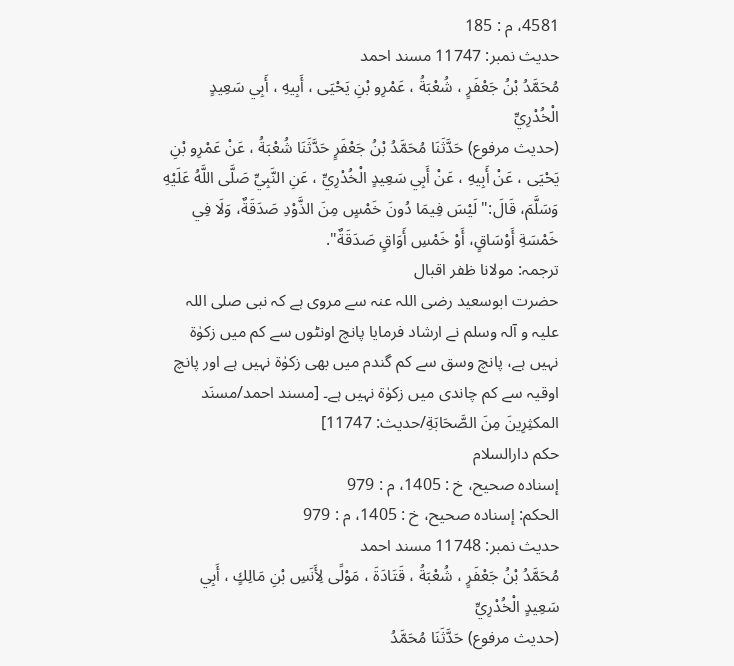4581، م : 185
حدیث نمبر: 11747 مسند احمد
مُحَمَّدُ بْنُ جَعْفَرٍ ، شُعْبَةُ ، عَمْرِو بْنِ يَحْيَى ، أَبِيهِ ، أَبِي سَعِيدٍ الْخُدْرِيِّ
(حديث مرفوع) حَدَّثَنَا مُحَمَّدُ بْنُ جَعْفَرٍ حَدَّثَنَا شُعْبَةُ ، عَنْ عَمْرِو بْنِ يَحْيَى ، عَنْ أَبِيهِ ، عَنْ أَبِي سَعِيدٍ الْخُدْرِيِّ ، عَنِ النَّبِيِّ صَلَّى اللَّهُ عَلَيْهِ وَسَلَّمَ، قَالَ:" لَيْسَ فِيمَا دُونَ خَمْسٍ مِنَ الذَّوْدِ صَدَقَةٌ، وَلَا فِي خَمْسَةِ أَوْسَاقٍ، أَوْ خَمْسِ أَوَاقٍ صَدَقَةٌ".
ترجمہ: مولانا ظفر اقبال
حضرت ابوسعید رضی اللہ عنہ سے مروی ہے کہ نبی صلی اللہ علیہ و آلہ وسلم نے ارشاد فرمایا پانچ اونٹوں سے کم میں زکوٰۃ نہیں ہے، پانچ وسق سے کم گندم میں بھی زکوٰۃ نہیں ہے اور پانچ اوقیہ سے کم چاندی میں زکوٰۃ نہیں ہے۔ [مسند احمد/مسنَد المكثِرِینَ مِنَ الصَّحَابَةِ/حدیث: 11747]
حکم دارالسلام
إسناده صحيح، خ : 1405، م : 979
الحكم: إسناده صحيح، خ : 1405، م : 979
حدیث نمبر: 11748 مسند احمد
مُحَمَّدُ بْنُ جَعْفَرٍ ، شُعْبَةُ ، قَتَادَةَ ، مَوْلًى لِأَنَسِ بْنِ مَالِكٍ ، أَبِي سَعِيدٍ الْخُدْرِيِّ
(حديث مرفوع) حَدَّثَنَا مُحَمَّدُ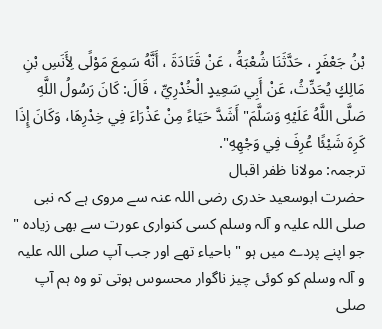بْنُ جَعْفَرٍ ، حَدَّثَنَا شُعْبَةُ ، عَنْ قَتَادَةَ ، أَنَّهُ سَمِعَ مَوْلًى لِأَنَسِ بْنِ مَالِكٍ يُحَدِّثُ، عَنْ أَبِي سَعِيدٍ الْخُدْرِيِّ ، قَالَ: كَانَ رَسُولُ اللَّهِ صَلَّى اللَّهُ عَلَيْهِ وَسَلَّمَ" أَشَدَّ حَيَاءً مِنْ عَذْرَاءَ فِي خِدْرِهَا، وَكَانَ إِذَا كَرِهَ شَيْئًا عُرِفَ فِي وَجْهِهِ".
ترجمہ: مولانا ظفر اقبال
حضرت ابوسعید خدری رضی اللہ عنہ سے مروی ہے کہ نبی صلی اللہ علیہ و آلہ وسلم کسی کنواری عورت سے بھی زیادہ " جو اپنے پردے میں ہو " باحیاء تھے اور جب آپ صلی اللہ علیہ و آلہ وسلم کو کوئی چیز ناگوار محسوس ہوتی تو وہ ہم آپ صلی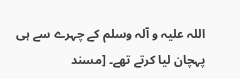اللہ علیہ و آلہ وسلم کے چہرے سے ہی پہچان لیا کرتے تھے۔ [مسند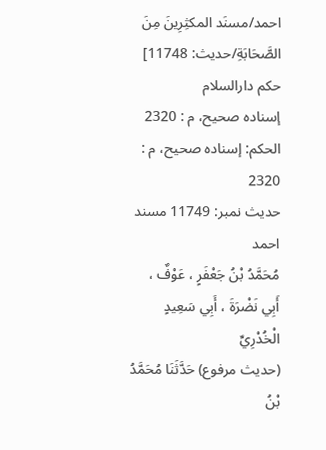احمد/مسنَد المكثِرِینَ مِنَ الصَّحَابَةِ/حدیث: 11748]
حکم دارالسلام
إسناده صحيح، م : 2320
الحكم: إسناده صحيح، م : 2320
حدیث نمبر: 11749 مسند احمد
مُحَمَّدُ بْنُ جَعْفَرٍ ، عَوْفٌ ، أَبِي نَضْرَةَ ، أَبِي سَعِيدٍ الْخُدْرِيِّ
(حديث مرفوع) حَدَّثَنَا مُحَمَّدُ بْنُ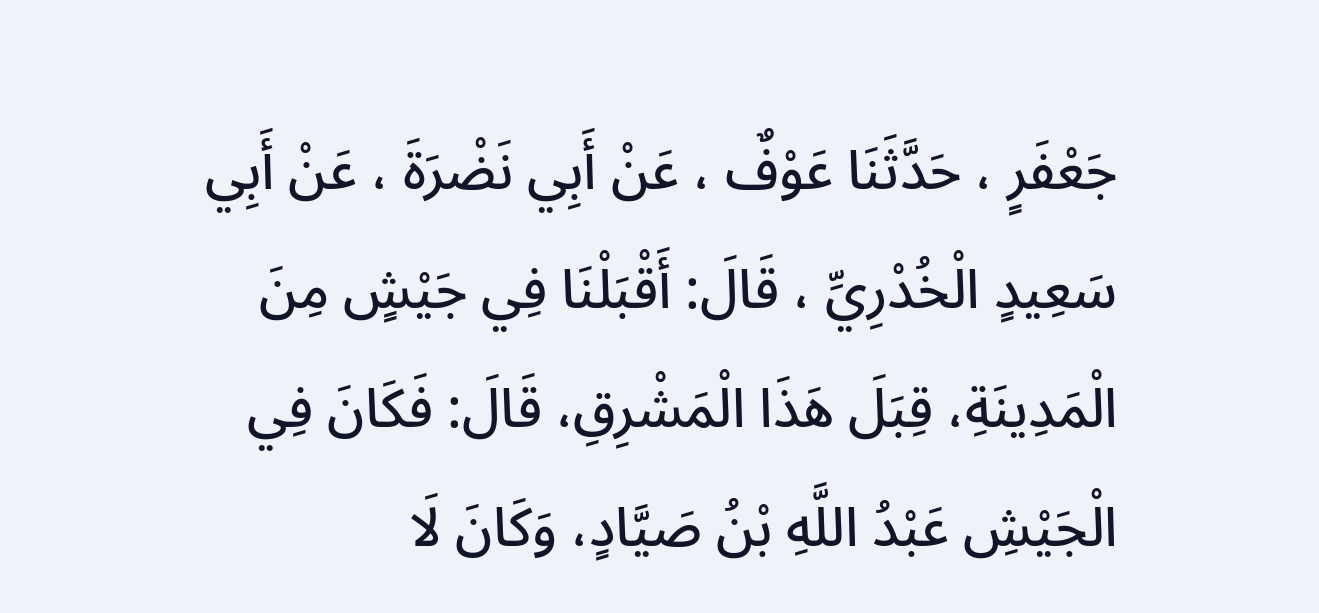جَعْفَرٍ ، حَدَّثَنَا عَوْفٌ ، عَنْ أَبِي نَضْرَةَ ، عَنْ أَبِي سَعِيدٍ الْخُدْرِيِّ ، قَالَ: أَقْبَلْنَا فِي جَيْشٍ مِنَ الْمَدِينَةِ، قِبَلَ هَذَا الْمَشْرِقِ، قَالَ: فَكَانَ فِي الْجَيْشِ عَبْدُ اللَّهِ بْنُ صَيَّادٍ، وَكَانَ لَا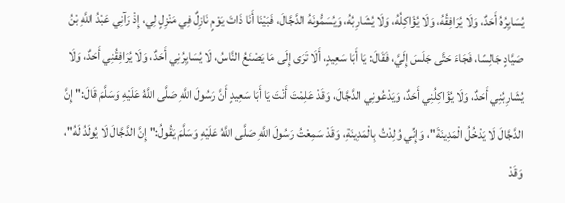يُسَايِرُهُ أَحَدٌ، وَلَا يُرَافِقُهُ، وَلَا يُؤَاكِلُهُ، وَلَا يُشَارِبُهُ، وَيُسَمُّونَهُ الدَّجَّالَ، فَبَيْنَا أَنَا ذَاتَ يَوْمٍ نَازِلٌ فِي مَنْزِلٍ لِي، إِذْ رَآنِي عَبْدُ اللَّهِ بْنُ صَيَّادٍ جَالِسًا، فَجَاءَ حَتَّى جَلَسَ إِلَيَّ، فَقَالَ: يَا أَبَا سَعِيدٍ، أَلَا تَرَى إِلَى مَا يَصْنَعُ النَّاسُ، لَا يُسَايِرُنِي أَحَدٌ، وَلَا يُرَافِقُنِي أَحَدٌ، وَلَا يُشَارِبُنِي أَحَدٌ، وَلَا يُؤَاكِلُنِي أَحَدٌ، وَيَدْعُونِي الدَّجَّالَ، وَقَدْ عَلِمْتَ أَنْتَ يَا أَبَا سَعِيدٍ أَنَّ رَسُولَ اللَّهِ صَلَّى اللَّهُ عَلَيْهِ وَسَلَّمَ قَالَ:" إِنَّ الدَّجَّالَ لَا يَدْخُلُ الْمَدِينَةَ"، وَإِنِّي وُلِدْتُ بِالْمَدِينَةِ، وَقَدْ سَمِعْتُ رَسُولَ اللَّهِ صَلَّى اللَّهُ عَلَيْهِ وَسَلَّمَ يَقُولُ:" إِنَّ الدَّجَّالَ لَا يُولَدُ لَهُ"، وَقَدْ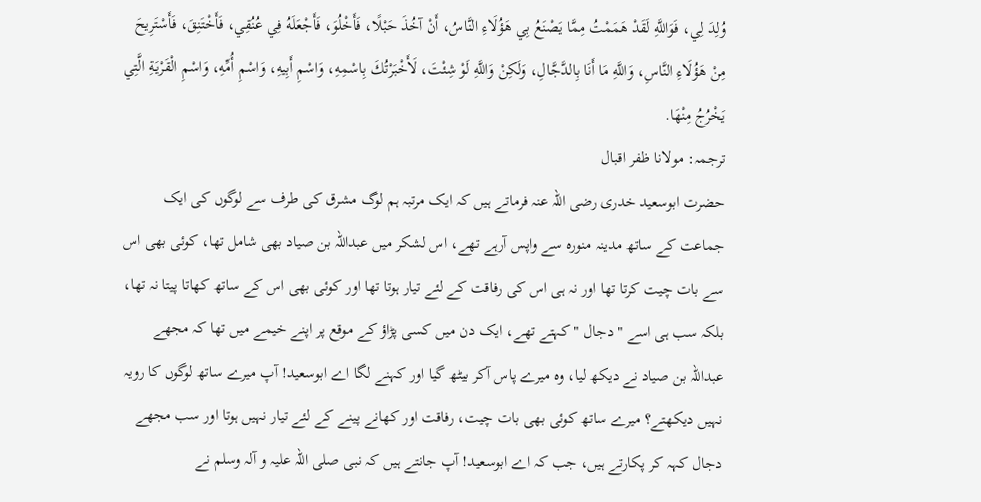وُلِدَ لِي، فَوَاللَّهِ لَقَدْ هَمَمْتُ مِمَّا يَصْنَعُ بِي هَؤُلَاءِ النَّاسُ، أَنْ آخُذَ حَبْلًا، فَأَخْلُوَ، فَأَجْعَلَهُ فِي عُنُقِي، فَأَخْتَنِقَ، فَأَسْتَرِيحَ مِنْ هَؤُلَاءِ النَّاسِ، وَاللَّهِ مَا أَنَا بِالدَّجَّالِ، وَلَكِنْ وَاللَّهِ لَوْ شِئْتَ، لَأَخْبَرْتُكَ بِاسْمِهِ، وَاسْمِ أَبِيهِ، وَاسْمِ أُمِّهِ، وَاسْمِ الْقَرْيَةِ الَّتِي يَخْرُجُ مِنْهَا.
ترجمہ: مولانا ظفر اقبال
حضرت ابوسعید خدری رضی اللہ عنہ فرماتے ہیں کہ ایک مرتبہ ہم لوگ مشرق کی طرف سے لوگوں کی ایک جماعت کے ساتھ مدینہ منورہ سے واپس آرہے تھے، اس لشکر میں عبداللہ بن صیاد بھی شامل تھا، کوئی بھی اس سے بات چیت کرتا تھا اور نہ ہی اس کی رفاقت کے لئے تیار ہوتا تھا اور کوئی بھی اس کے ساتھ کھاتا پیتا نہ تھا، بلکہ سب ہی اسے " دجال " کہتے تھے، ایک دن میں کسی پڑاؤ کے موقع پر اپنے خیمے میں تھا کہ مجھے عبداللہ بن صیاد نے دیکھ لیا، وہ میرے پاس آکر بیٹھ گیا اور کہنے لگا اے ابوسعید! آپ میرے ساتھ لوگوں کا رویہ نہیں دیکھتے؟ میرے ساتھ کوئی بھی بات چیت، رفاقت اور کھانے پینے کے لئے تیار نہیں ہوتا اور سب مجھے دجال کہہ کر پکارتے ہیں، جب کہ اے ابوسعید! آپ جانتے ہیں کہ نبی صلی اللہ علیہ و آلہ وسلم نے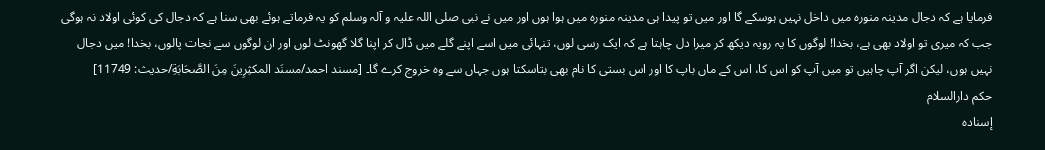فرمایا ہے کہ دجال مدینہ منورہ میں داخل نہیں ہوسکے گا اور میں تو پیدا ہی مدینہ منورہ میں ہوا ہوں اور میں نے نبی صلی اللہ علیہ و آلہ وسلم کو یہ فرماتے ہوئے بھی سنا ہے کہ دجال کی کوئی اولاد نہ ہوگی جب کہ میری تو اولاد بھی ہے، بخدا! لوگوں کا یہ رویہ دیکھ کر میرا دل چاہتا ہے کہ ایک رسی لوں، تنہائی میں اسے اپنے گلے میں ڈال کر اپنا گلا گھونٹ لوں اور ان لوگوں سے نجات پالوں، بخدا! میں دجال نہیں ہوں، لیکن اگر آپ چاہیں تو میں آپ کو اس کا، اس کے ماں باپ کا اور اس بستی کا نام بھی بتاسکتا ہوں جہاں سے وہ خروج کرے گا۔ [مسند احمد/مسنَد المكثِرِینَ مِنَ الصَّحَابَةِ/حدیث: 11749]
حکم دارالسلام
إسناده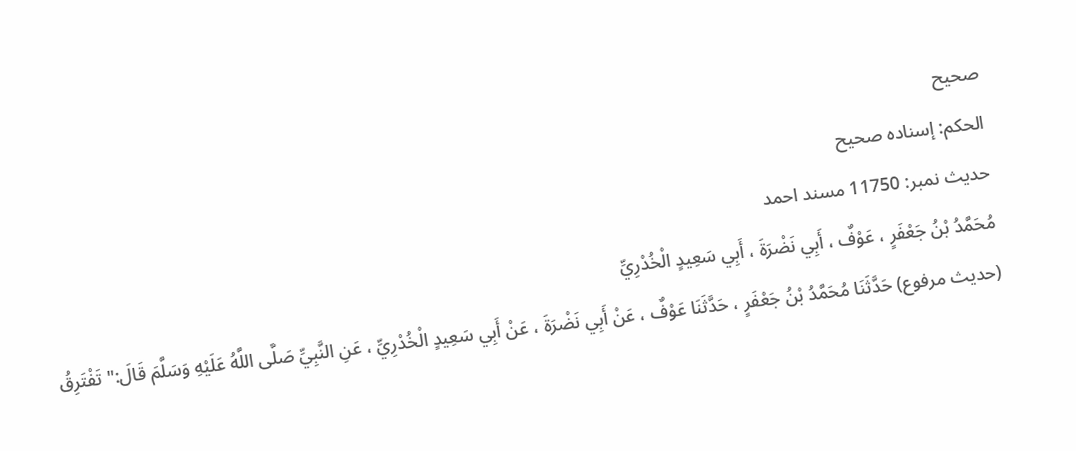صحيح
الحكم: إسناده صحيح
حدیث نمبر: 11750 مسند احمد
مُحَمَّدُ بْنُ جَعْفَرٍ ، عَوْفٌ ، أَبِي نَضْرَةَ ، أَبِي سَعِيدٍ الْخُدْرِيِّ
(حديث مرفوع) حَدَّثَنَا مُحَمَّدُ بْنُ جَعْفَرٍ ، حَدَّثَنَا عَوْفٌ ، عَنْ أَبِي نَضْرَةَ ، عَنْ أَبِي سَعِيدٍ الْخُدْرِيِّ ، عَنِ النَّبِيِّ صَلَّى اللَّهُ عَلَيْهِ وَسَلَّمَ قَالَ:" تَفْتَرِقُ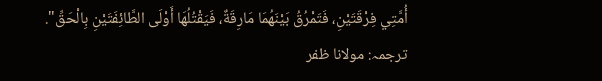أُمَّتِي فِرْقَتَيْنِ، فَتَمْرُقُ بَيْنَهُمَا مَارِقَةٌ، فَيَقْتُلُهَا أَوْلَى الطَّائِفَتَيْنِ بِالْحَقِّ".
ترجمہ: مولانا ظفر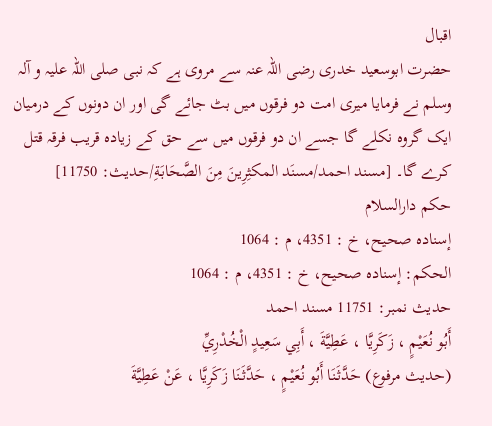اقبال
حضرت ابوسعید خدری رضی اللہ عنہ سے مروی ہے کہ نبی صلی اللہ علیہ و آلہ وسلم نے فرمایا میری امت دو فرقوں میں بٹ جائے گی اور ان دونوں کے درمیان ایک گروہ نکلے گا جسے ان دو فرقوں میں سے حق کے زیادہ قریب فرقہ قتل کرے گا۔ [مسند احمد/مسنَد المكثِرِینَ مِنَ الصَّحَابَةِ/حدیث: 11750]
حکم دارالسلام
إسناده صحيح، خ : 4351، م : 1064
الحكم: إسناده صحيح، خ : 4351، م : 1064
حدیث نمبر: 11751 مسند احمد
أَبُو نُعَيْمٍ ، زَكَرِيَّا ، عَطِيَّةَ ، أَبِي سَعِيدٍ الْخُدْرِيِّ
(حديث مرفوع) حَدَّثَنَا أَبُو نُعَيْمٍ ، حَدَّثَنَا زَكَرِيَّا ، عَنْ عَطِيَّةَ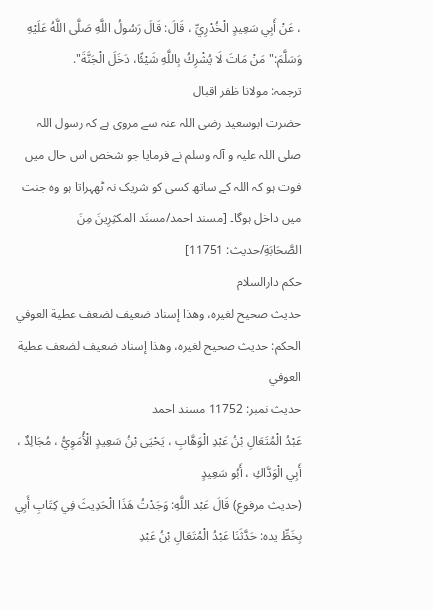، عَنْ أَبِي سَعِيدٍ الْخُدْرِيِّ ، قَالَ: قَالَ رَسُولُ اللَّهِ صَلَّى اللَّهُ عَلَيْهِ وَسَلَّمَ:" مَنْ مَاتَ لَا يُشْرِكُ بِاللَّهِ شَيْئًا، دَخَلَ الْجَنَّةَ".
ترجمہ: مولانا ظفر اقبال
حضرت ابوسعید رضی اللہ عنہ سے مروی ہے کہ رسول اللہ صلی اللہ علیہ و آلہ وسلم نے فرمایا جو شخص اس حال میں فوت ہو کہ اللہ کے ساتھ کسی کو شریک نہ ٹھہراتا ہو وہ جنت میں داخل ہوگا۔ [مسند احمد/مسنَد المكثِرِینَ مِنَ الصَّحَابَةِ/حدیث: 11751]
حکم دارالسلام
حديث صحيح لغيره، وهذا إسناد ضعيف لضعف عطية العوفي
الحكم: حديث صحيح لغيره، وهذا إسناد ضعيف لضعف عطية العوفي
حدیث نمبر: 11752 مسند احمد
عَبْدُ الْمُتَعَالِ بْنُ عَبْدِ الْوَهَّابِ ، يَحْيَى بْنُ سَعِيدٍ الْأُمَوِيُّ ، مُجَالِدٌ ، أَبِي الْوَدَّاكِ ، أَبُو سَعِيدٍ
(حديث مرفوع) قَالَ عَبْد اللَّهِ: وَجَدْتُ هَذَا الْحَدِيثَ فِي كِتَابِ أَبِي بِخَطِّ يده: حَدَّثَنَا عَبْدُ الْمُتَعَالِ بْنُ عَبْدِ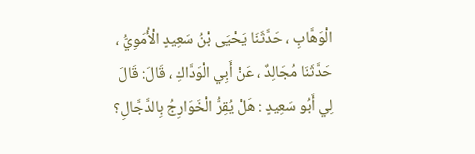الْوَهَّابِ ، حَدَّثَنَا يَحْيَى بْنُ سَعِيدٍ الْأُمَوِيُّ ، حَدَّثَنَا مُجَالِدٌ ، عَنْ أَبِي الْوَدَّاكِ ، قَالَ: قَالَ لِي أَبُو سَعِيدٍ : هَلْ يُقِرُّ الْخَوَارِجُ بِالدَّجَّالِ؟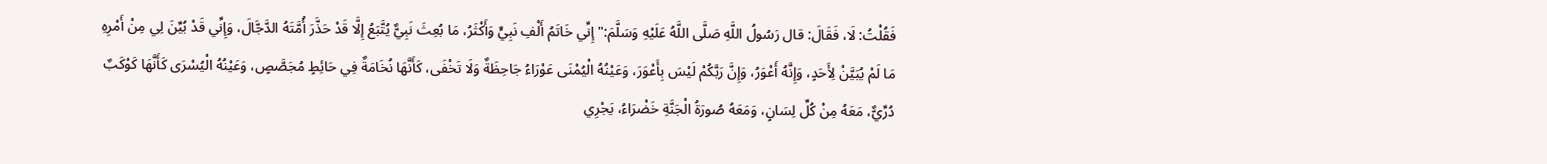فَقُلْتُ: لَا، فَقَالَ: قال رَسُولُ اللَّهِ صَلَّى اللَّهُ عَلَيْهِ وَسَلَّمَ:" إِنِّي خَاتَمُ أَلْفِ نَبِيٍّ وَأَكْثَرُ، مَا بُعِثَ نَبِيٌّ يُتَّبَعُ إِلَّا قَدْ حَذَّرَ أُمَّتَهُ الدَّجَّالَ، وَإِنِّي قَدْ بُيِّنَ لِي مِنْ أَمْرِهِ مَا لَمْ يُبَيَّنْ لِأَحَدٍ، وَإِنَّهُ أَعْوَرُ، وَإِنَّ رَبَّكُمْ لَيْسَ بِأَعْوَرَ، وَعَيْنُهُ الْيُمْنَى عَوْرَاءُ جَاحِظَةٌ وَلَا تَخْفَى، كَأَنَّهَا نُخَامَةٌ فِي حَائِطٍ مُجَصَّصٍ، وَعَيْنُهُ الْيُسْرَى كَأَنَّهَا كَوْكَبٌ دُرِّيٌّ، مَعَهُ مِنْ كُلِّ لِسَانٍ، وَمَعَهُ صُورَةُ الْجَنَّةِ خَضْرَاءُ، يَجْرِي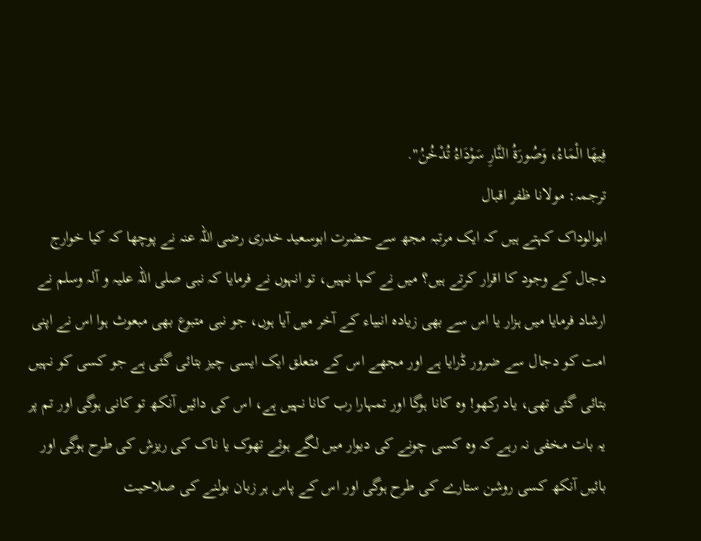فِيهَا الْمَاءُ، وَصُورَةُ النَّارِ سَوْدَاءُ تُدْخُنُ".
ترجمہ: مولانا ظفر اقبال
ابوالوداک کہتے ہیں کہ ایک مرتبہ مجھ سے حضرت ابوسعید خدری رضی اللہ عنہ نے پوچھا کہ کیا خوارج دجال کے وجود کا اقرار کرتے ہیں؟ میں نے کہا نہیں، تو انہوں نے فرمایا کہ نبی صلی اللہ علیہ و آلہ وسلم نے ارشاد فرمایا میں ہزار یا اس سے بھی زیادہ انبیاء کے آخر میں آیا ہوں، جو نبی متبوع بھی مبعوث ہوا اس نے اپنی امت کو دجال سے ضرور ڈرایا ہے اور مجھے اس کے متعلق ایک ایسی چیز بتائی گئی ہے جو کسی کو نہیں بتائی گئی تھی، یاد رکھو! وہ کانا ہوگا اور تمہارا رب کانا نہیں ہے، اس کی دائیں آنکھ تو کانی ہوگی اور تم پر یہ بات مخفی نہ رہے کہ وہ کسی چونے کی دیوار میں لگے ہوئے تھوک یا ناک کی ریزش کی طرح ہوگی اور بائیں آنکھ کسی روشن ستارے کی طرح ہوگی اور اس کے پاس ہر زبان بولنے کی صلاحیت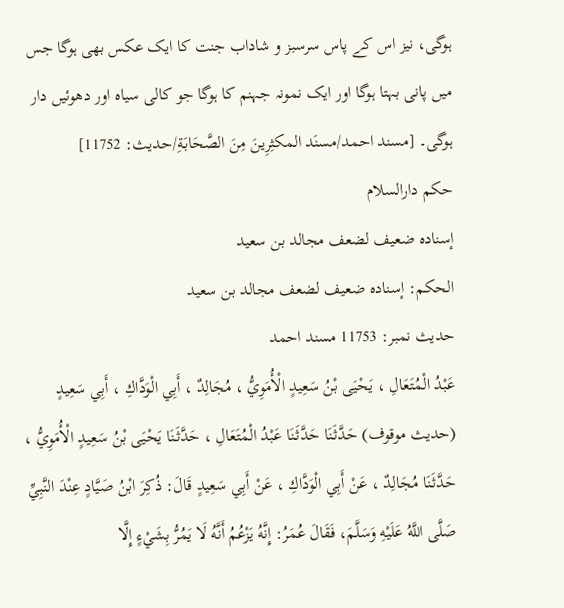ہوگی، نیز اس کے پاس سرسبز و شاداب جنت کا ایک عکس بھی ہوگا جس میں پانی بہتا ہوگا اور ایک نمونہ جہنم کا ہوگا جو کالی سیاہ اور دھوئیں دار ہوگی۔ [مسند احمد/مسنَد المكثِرِینَ مِنَ الصَّحَابَةِ/حدیث: 11752]
حکم دارالسلام
إسناده ضعيف لضعف مجالد بن سعيد
الحكم: إسناده ضعيف لضعف مجالد بن سعيد
حدیث نمبر: 11753 مسند احمد
عَبْدُ الْمُتَعَالِ ، يَحْيَى بْنُ سَعِيدٍ الْأُمَوِيُّ ، مُجَالِدٌ ، أَبِي الْوَدَّاكِ ، أَبِي سَعِيدٍ
(حديث موقوف) حَدَّثَنَا حَدَّثَنَا عَبْدُ الْمُتَعَالِ ، حَدَّثَنَا يَحْيَى بْنُ سَعِيدٍ الْأُمَوِيُّ ، حَدَّثَنَا مُجَالِدٌ ، عَنْ أَبِي الْوَدَّاكِ ، عَنْ أَبِي سَعِيدٍ قَالَ: ذُكِرَ ابْنُ صَيَّادٍ عِنْدَ النَّبِيِّ صَلَّى اللَّهُ عَلَيْهِ وَسَلَّمَ، فَقَالَ عُمَرُ: إِنَّهُ يَزْعُمُ أَنَّهُ لَا يَمُرُّ بِشَيْءٍ إِلَّا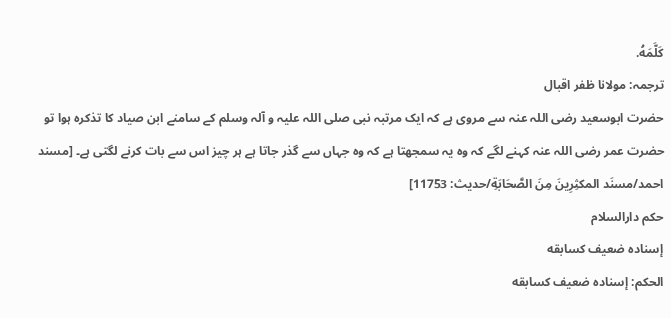كَلَّمَهُ.
ترجمہ: مولانا ظفر اقبال
حضرت ابوسعید رضی اللہ عنہ سے مروی ہے کہ ایک مرتبہ نبی صلی اللہ علیہ و آلہ وسلم کے سامنے ابن صیاد کا تذکرہ ہوا تو حضرت عمر رضی اللہ عنہ کہنے لگے کہ وہ یہ سمجھتا ہے کہ وہ جہاں سے گذر جاتا ہے ہر چیز اس سے بات کرنے لگتی ہے۔ [مسند احمد/مسنَد المكثِرِینَ مِنَ الصَّحَابَةِ/حدیث: 11753]
حکم دارالسلام
إسناده ضعيف كسابقه
الحكم: إسناده ضعيف كسابقه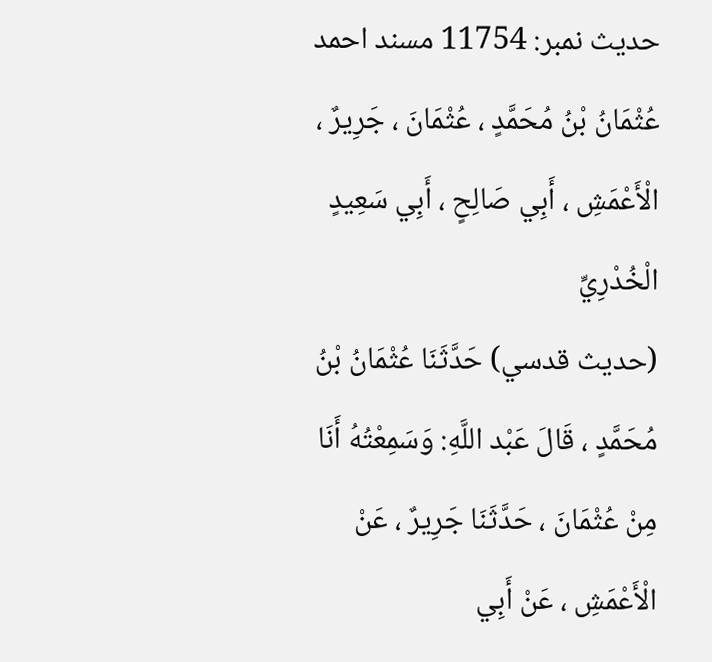حدیث نمبر: 11754 مسند احمد
عُثْمَانُ بْنُ مُحَمَّدٍ ، عُثْمَانَ ، جَرِيرٌ ، الْأَعْمَشِ ، أَبِي صَالِحٍ ، أَبِي سَعِيدٍ الْخُدْرِيِّ
(حديث قدسي) حَدَّثَنَا عُثْمَانُ بْنُ مُحَمَّدٍ ، قَالَ عَبْد اللَّهِ: وَسَمِعْتُهُ أَنَا مِنْ عُثْمَانَ ، حَدَّثَنَا جَرِيرٌ ، عَنْ الْأَعْمَشِ ، عَنْ أَبِي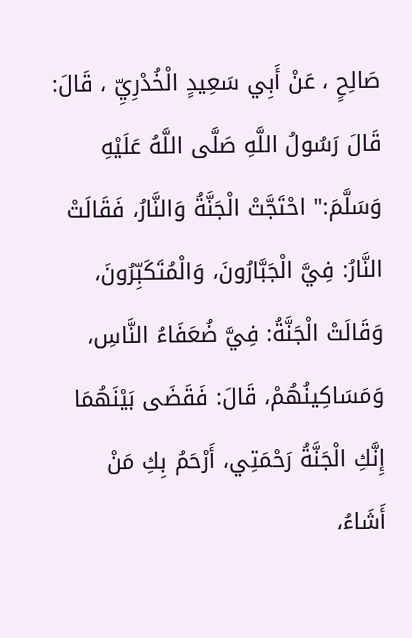صَالِحٍ ، عَنْ أَبِي سَعِيدٍ الْخُدْرِيِّ ، قَالَ: قَالَ رَسُولُ اللَّهِ صَلَّى اللَّهُ عَلَيْهِ وَسَلَّمَ:" احْتَجَّتْ الْجَنَّةُ وَالنَّارُ، فَقَالَتْ النَّارُ: فِيَّ الْجَبَّارُونَ، وَالْمُتَكَبِّرُونَ، وَقَالَتْ الْجَنَّةُ: فِيَّ ضُعَفَاءُ النَّاسِ، وَمَسَاكِينُهُمْ، قَالَ: فَقَضَى بَيْنَهُمَا إِنَّكِ الْجَنَّةُ رَحْمَتِي، أَرْحَمُ بِكِ مَنْ أَشَاءُ،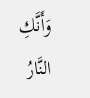وَأَنَّكِ النَّارُ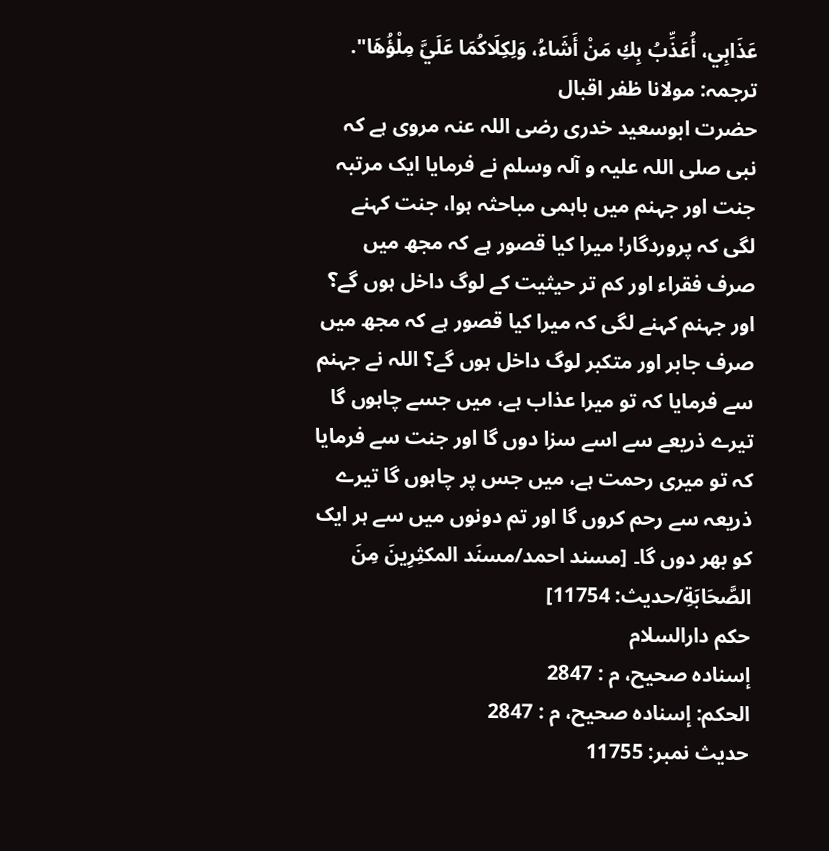عَذَابِي، أُعَذِّبُ بِكِ مَنْ أَشَاءُ، وَلِكِلَاكُمَا عَلَيَّ مِلْؤُهَا".
ترجمہ: مولانا ظفر اقبال
حضرت ابوسعید خدری رضی اللہ عنہ مروی ہے کہ نبی صلی اللہ علیہ و آلہ وسلم نے فرمایا ایک مرتبہ جنت اور جہنم میں باہمی مباحثہ ہوا، جنت کہنے لگی کہ پروردگار! میرا کیا قصور ہے کہ مجھ میں صرف فقراء اور کم تر حیثیت کے لوگ داخل ہوں گے؟ اور جہنم کہنے لگی کہ میرا کیا قصور ہے کہ مجھ میں صرف جابر اور متکبر لوگ داخل ہوں گے؟ اللہ نے جہنم سے فرمایا کہ تو میرا عذاب ہے، میں جسے چاہوں گا تیرے ذریعے سے اسے سزا دوں گا اور جنت سے فرمایا کہ تو میری رحمت ہے، میں جس پر چاہوں گا تیرے ذریعہ سے رحم کروں گا اور تم دونوں میں سے ہر ایک کو بھر دوں گا۔ [مسند احمد/مسنَد المكثِرِینَ مِنَ الصَّحَابَةِ/حدیث: 11754]
حکم دارالسلام
إسناده صحيح، م : 2847
الحكم: إسناده صحيح، م : 2847
حدیث نمبر: 11755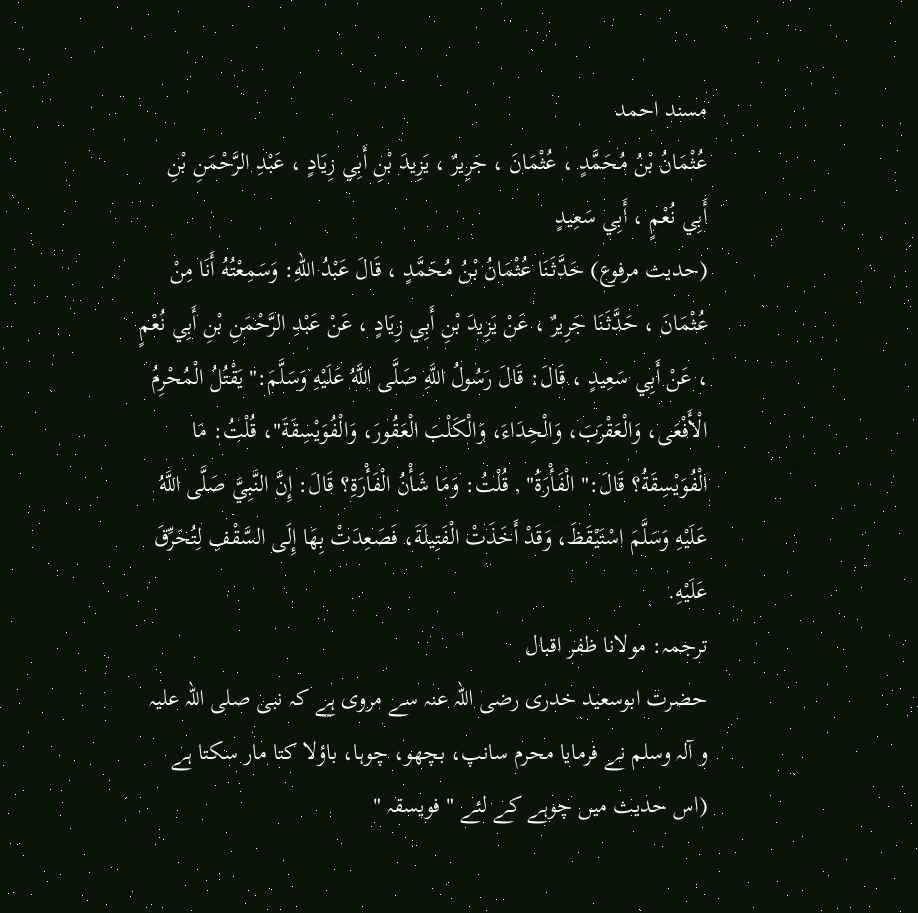مسند احمد
عُثْمَانُ بْنُ مُحَمَّدٍ ، عُثْمَانَ ، جَرِيرٌ ، يَزِيدَ بْنِ أَبِي زِيَادٍ ، عَبْدِ الرَّحْمَنِ بْنِ أَبِي نُعْمٍ ، أَبِي سَعِيدٍ
(حديث مرفوع) حَدَّثَنَا عُثْمَانُ بْنُ مُحَمَّدٍ ، قَالَ عَبْدُ اللهِ: وَسَمِعْتُهُ أَنَا مِنْ عُثْمَانَ ، حَدَّثَنَا جَرِيرٌ ، عَنْ يَزِيدَ بْنِ أَبِي زِيَادٍ ، عَنْ عَبْدِ الرَّحْمَنِ بْنِ أَبِي نُعْمٍ ، عَنْ أَبِي سَعِيدٍ ، قَالَ: قَالَ رَسُولُ اللَّهِ صَلَّى اللَّهُ عَلَيْهِ وَسَلَّمَ:" يَقْتُلُ الْمُحْرِمُ الْأَفْعَى، وَالْعَقْرَبَ، وَالْحِدَاءَ، وَالْكَلْبَ الْعَقُورَ، وَالْفُوَيْسِقَةَ"، قُلْتُ: مَا الْفُوَيْسِقَةُ؟ قَالَ:" الْفَأْرَةُ" , قُلْتُ: وَمَا شَأْنُ الْفَأْرَةِ؟ قَالَ: إِنَّ النَّبِيَّ صَلَّى اللَّهُ عَلَيْهِ وَسَلَّمَ اسْتَيْقَظَ، وَقَدْ أَخَذَتْ الْفَتِيلَةَ، فَصَعِدَتْ بِهَا إِلَى السَّقْفِ لِتُحَرِّقَ عَلَيْهِ.
ترجمہ: مولانا ظفر اقبال
حضرت ابوسعید خدری رضی اللہ عنہ سے مروی ہے کہ نبی صلی اللہ علیہ و آلہ وسلم نے فرمایا محرم سانپ، بچھو، چوہا، باؤلا کتا مار سکتا ہے (اس حدیث میں چوہے کے لئے " فویسقہ "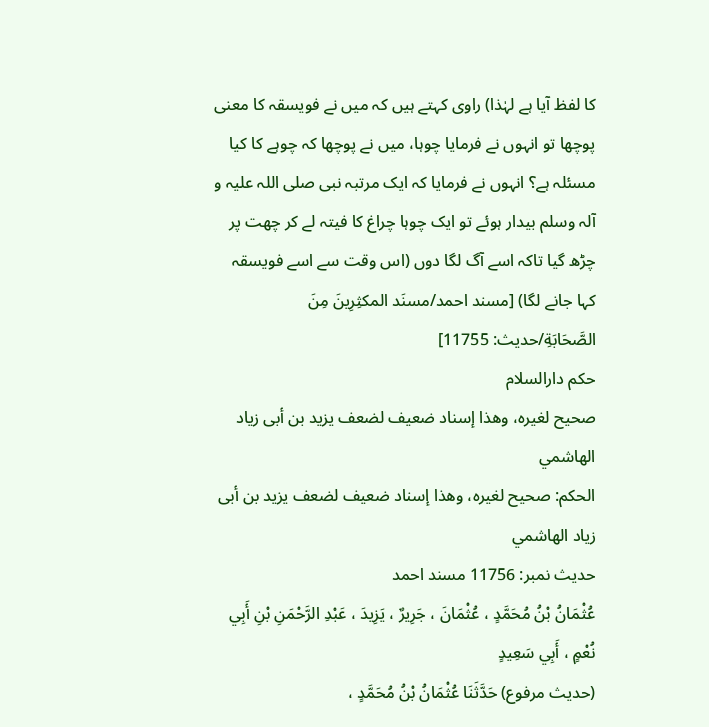کا لفظ آیا ہے لہٰذا) راوی کہتے ہیں کہ میں نے فویسقہ کا معنی پوچھا تو انہوں نے فرمایا چوہا، میں نے پوچھا کہ چوہے کا کیا مسئلہ ہے؟ انہوں نے فرمایا کہ ایک مرتبہ نبی صلی اللہ علیہ و آلہ وسلم بیدار ہوئے تو ایک چوہا چراغ کا فیتہ لے کر چھت پر چڑھ گیا تاکہ اسے آگ لگا دوں (اس وقت سے اسے فویسقہ کہا جانے لگا) [مسند احمد/مسنَد المكثِرِینَ مِنَ الصَّحَابَةِ/حدیث: 11755]
حکم دارالسلام
صحيح لغيره، وهذا إسناد ضعيف لضعف يزيد بن أبى زياد الهاشمي
الحكم: صحيح لغيره، وهذا إسناد ضعيف لضعف يزيد بن أبى زياد الهاشمي
حدیث نمبر: 11756 مسند احمد
عُثْمَانُ بْنُ مُحَمَّدٍ ، عُثْمَانَ ، جَرِيرٌ ، يَزِيدَ ، عَبْدِ الرَّحْمَنِ بْنِ أَبِي نُعْمٍ ، أَبِي سَعِيدٍ
(حديث مرفوع) حَدَّثَنَا عُثْمَانُ بْنُ مُحَمَّدٍ ،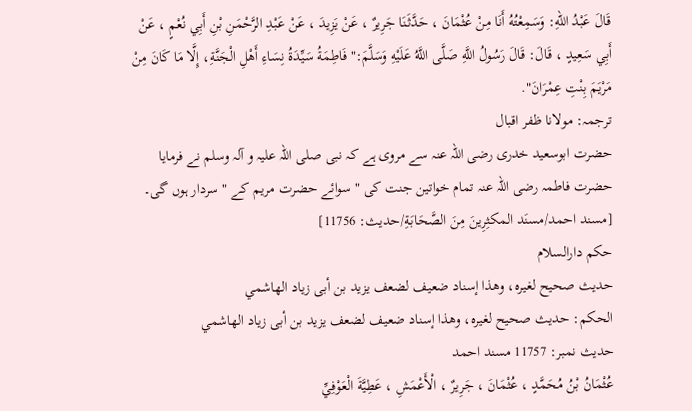قَالَ عَبْدُ اللهِ: وَسَمِعْتُهُ أَنَا مِنْ عُثْمَانَ ، حَدَّثَنَا جَرِيرٌ ، عَنْ يَزِيدَ ، عَنْ عَبْدِ الرَّحْمَنِ بْنِ أَبِي نُعْمٍ ، عَنْ أَبِي سَعِيدٍ ، قَالَ: قَالَ رَسُولُ اللَّهِ صَلَّى اللَّهُ عَلَيْهِ وَسَلَّمَ:" فَاطِمَةُ سَيِّدَةُ نِسَاءِ أَهْلِ الْجَنَّةِ، إِلَّا مَا كَانَ مِنْ مَرْيَمَ بِنْتِ عِمْرَانَ".
ترجمہ: مولانا ظفر اقبال
حضرت ابوسعید خدری رضی اللہ عنہ سے مروی ہے کہ نبی صلی اللہ علیہ و آلہ وسلم نے فرمایا حضرت فاطمہ رضی اللہ عنہ تمام خواتین جنت کی " سوائے حضرت مریم کے " سردار ہوں گی۔ [مسند احمد/مسنَد المكثِرِینَ مِنَ الصَّحَابَةِ/حدیث: 11756]
حکم دارالسلام
حديث صحيح لغيره، وهذا إسناد ضعيف لضعف يزيد بن أبى زياد الهاشمي
الحكم: حديث صحيح لغيره، وهذا إسناد ضعيف لضعف يزيد بن أبى زياد الهاشمي
حدیث نمبر: 11757 مسند احمد
عُثْمَانُ بْنُ مُحَمَّدٍ ، عُثْمَانَ ، جَرِيرٌ ، الْأَعْمَشِ ، عَطِيَّةَ الْعَوْفِيِّ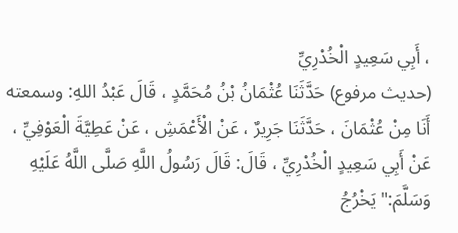، أَبِي سَعِيدٍ الْخُدْرِيِّ
(حديث مرفوع) حَدَّثَنَا عُثْمَانُ بْنُ مُحَمَّدٍ ، قَالَ عَبْدُ اللهِ: وسمعته أَنَا مِنْ عُثْمَانَ ، حَدَّثَنَا جَرِيرٌ ، عَنْ الْأَعْمَشِ ، عَنْ عَطِيَّةَ الْعَوْفِيِّ ، عَنْ أَبِي سَعِيدٍ الْخُدْرِيِّ ، قَالَ: قَالَ رَسُولُ اللَّهِ صَلَّى اللَّهُ عَلَيْهِ وَسَلَّمَ:" يَخْرُجُ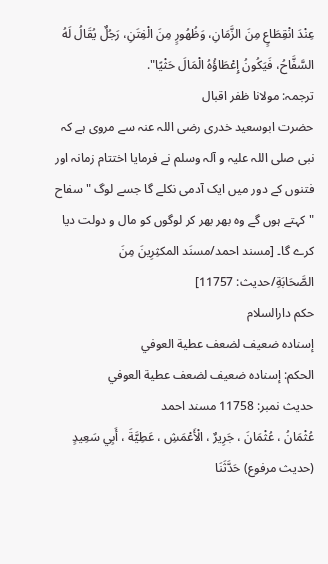عِنْدَ انْقِطَاعٍ مِنَ الزَّمَانِ، وَظُهُورٍ مِنَ الْفِتَنِ، رَجُلٌ يُقَالُ لَهُ السَّفَّاحُ، فَيَكُونُ إِعْطَاؤُهُ الْمَالَ حَثْيًا".
ترجمہ: مولانا ظفر اقبال
حضرت ابوسعید خدری رضی اللہ عنہ سے مروی ہے کہ نبی صلی اللہ علیہ و آلہ وسلم نے فرمایا اختتام زمانہ اور فتنوں کے دور میں ایک آدمی نکلے گا جسے لوگ " سفاح " کہتے ہوں گے وہ بھر بھر کر لوگوں کو مال و دولت دیا کرے گا۔ [مسند احمد/مسنَد المكثِرِینَ مِنَ الصَّحَابَةِ/حدیث: 11757]
حکم دارالسلام
إسناده ضعيف لضعف عطية العوفي
الحكم: إسناده ضعيف لضعف عطية العوفي
حدیث نمبر: 11758 مسند احمد
عُثْمَانُ ، عُثْمَانَ ، جَرِيرٌ ، الْأَعْمَشِ ، عَطِيَّةَ ، أَبِي سَعِيدٍ
(حديث مرفوع) حَدَّثَنَا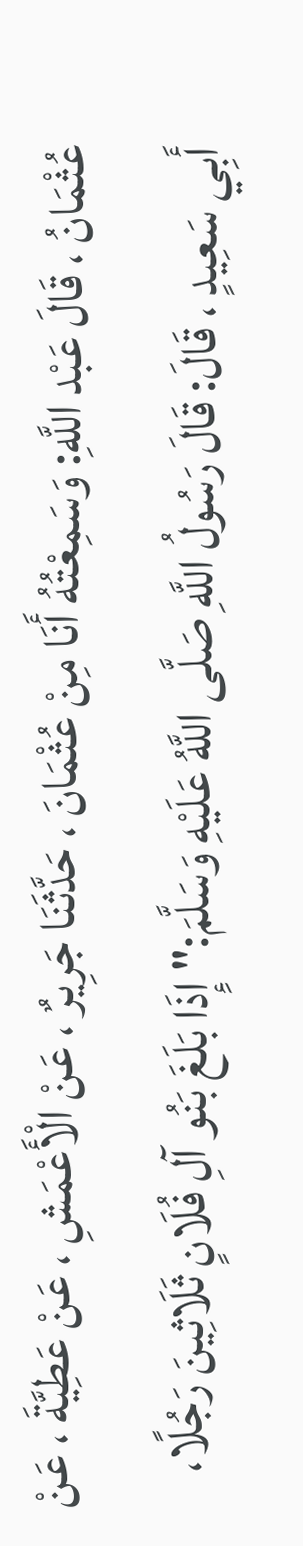عُثْمَانُ ، قَالَ عَبْد اللَّهِ: وَسَمِعْتُهُ أَنَا مِنْ عُثْمَانَ ، حَدَّثَنَا جَرِيرٌ ، عَنْ الْأَعْمَشِ ، عَنْ عَطِيَّةَ ، عَنْ أَبِي سَعِيدٍ ، قَالَ: قَالَ رَسُولُ اللَّهِ صَلَّى اللَّهُ عَلَيْهِ وَسَلَّمَ:" إِذَا بَلَغَ بَنُو آلِ فُلَانٍ ثَلَاثِينَ رَجُلًا،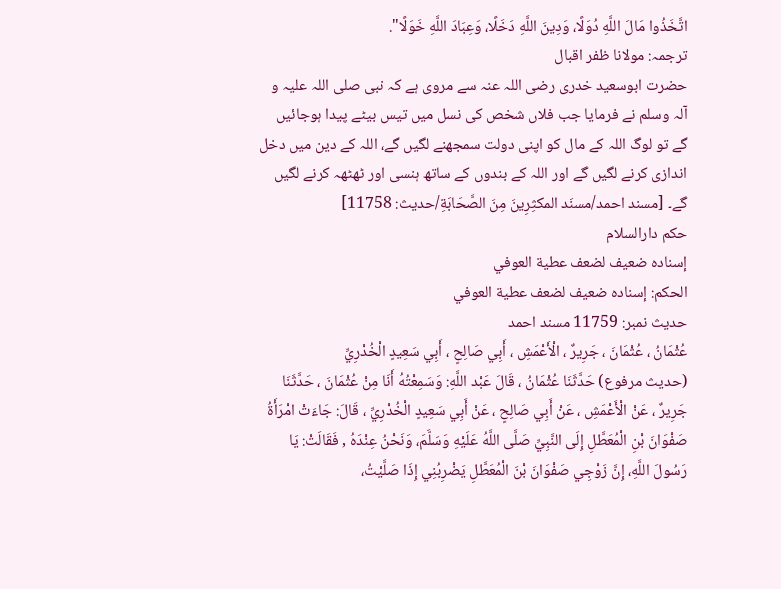اتَّخَذُوا مَالَ اللَّهِ دُوَلًا، وَدِينَ اللَّهِ دَخَلًا، وَعِبَادَ اللَّهِ خَوَلًا".
ترجمہ: مولانا ظفر اقبال
حضرت ابوسعید خدری رضی اللہ عنہ سے مروی ہے کہ نبی صلی اللہ علیہ و آلہ وسلم نے فرمایا جب فلاں شخص کی نسل میں تیس بیٹے پیدا ہوجائیں گے تو لوگ اللہ کے مال کو اپنی دولت سمجھنے لگیں گے، اللہ کے دین میں دخل اندازی کرنے لگیں گے اور اللہ کے بندوں کے ساتھ ہنسی اور ٹھٹھہ کرنے لگیں گے۔ [مسند احمد/مسنَد المكثِرِینَ مِنَ الصَّحَابَةِ/حدیث: 11758]
حکم دارالسلام
إسناده ضعيف لضعف عطية العوفي
الحكم: إسناده ضعيف لضعف عطية العوفي
حدیث نمبر: 11759 مسند احمد
عُثْمَانُ ، عُثْمَانَ ، جَرِيرٌ ، الْأَعْمَشِ ، أَبِي صَالِحٍ ، أَبِي سَعِيدٍ الْخُدْرِيِّ
(حديث مرفوع) حَدَّثَنَا عُثْمَانُ ، قَالَ عَبْد اللَّهِ: وَسَمِعْتُهُ أَنَا مِنْ عُثْمَانَ ، حَدَّثَنَا جَرِيرٌ ، عَنْ الْأَعْمَشِ ، عَنْ أَبِي صَالِحٍ ، عَنْ أَبِي سَعِيدٍ الْخُدْرِيِّ ، قَالَ: جَاءَتْ امْرَأَةُ صَفْوَانَ بْنِ الْمُعَطَّلِ إِلَى النَّبِيِّ صَلَّى اللَّهُ عَلَيْهِ وَسَلَّمَ، وَنَحْنُ عِنْدَهُ , فَقَالَتْ: يَا رَسُولَ اللَّهِ، إِنَّ زَوْجِي صَفْوَانَ بْنَ الْمُعَطَّلِ يَضْرِبُنِي إِذَا صَلَّيْتُ،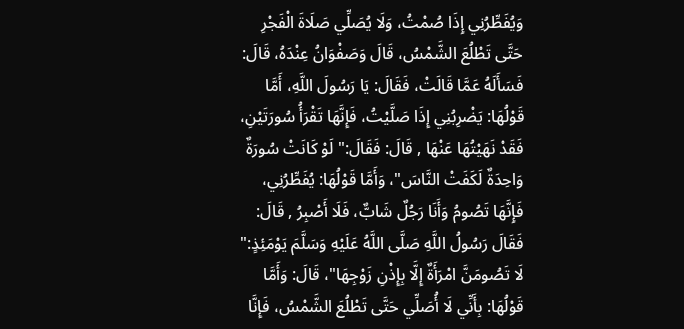وَيُفَطِّرُنِي إِذَا صُمْتُ، وَلَا يُصَلِّي صَلَاةَ الْفَجْرِ حَتَّى تَطْلُعَ الشَّمْسُ، قَالَ وَصَفْوَانُ عِنْدَهُ، قَالَ: فَسَأَلَهُ عَمَّا قَالَتْ، فَقَالَ: يَا رَسُولَ اللَّهِ، أَمَّا قَوْلُهَا: يَضْرِبُنِي إِذَا صَلَّيْتُ، فَإِنَّهَا تَقْرَأُ سُورَتَيْنِ، فَقَدْ نَهَيْتُهَا عَنْهَا , قَالَ: فَقَالَ:" لَوْ كَانَتْ سُورَةٌ وَاحِدَةٌ لَكَفَتْ النَّاسَ"، وَأَمَّا قَوْلُهَا: يُفَطِّرُنِي، فَإِنَّهَا تَصُومُ وَأَنَا رَجُلٌ شَابٌّ، فَلَا أَصْبِرُ , قَالَ: فَقَالَ رَسُولُ اللَّهِ صَلَّى اللَّهُ عَلَيْهِ وَسَلَّمَ يَوْمَئِذٍ:" لَا تَصُومَنَّ امْرَأَةٌ إِلَّا بِإِذْنِ زَوْجِهَا"، قَالَ: وَأَمَّا قَوْلُهَا: بِأَنِّي لَا أُصَلِّي حَتَّى تَطْلُعَ الشَّمْسُ، فَإِنَّا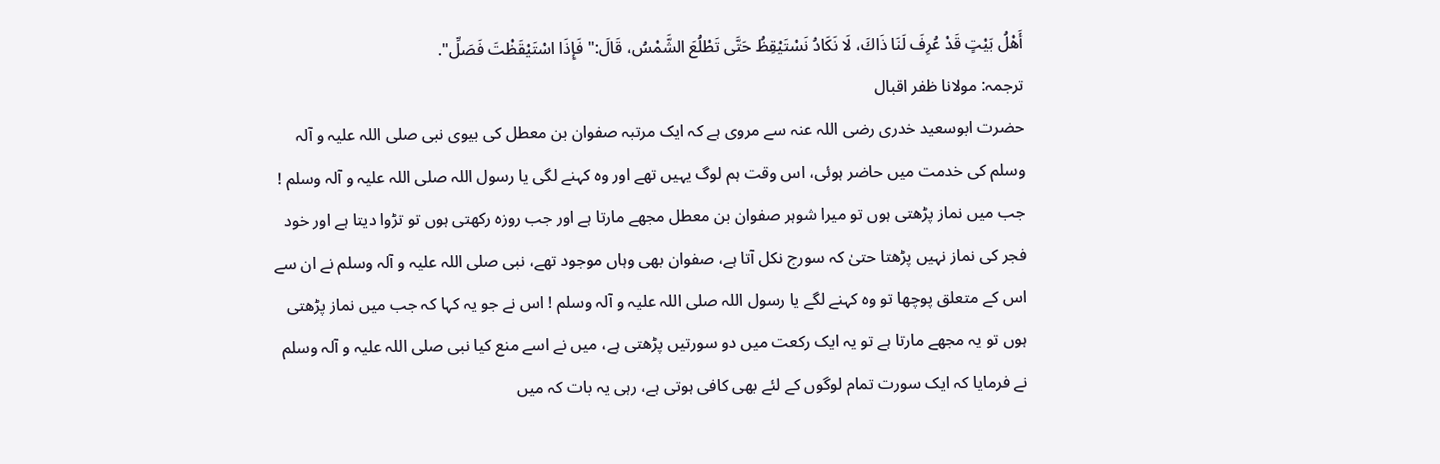أَهْلُ بَيْتٍ قَدْ عُرِفَ لَنَا ذَاكَ، لَا نَكَادُ نَسْتَيْقِظُ حَتَّى تَطْلُعَ الشَّمْسُ، قَالَ:" فَإِذَا اسْتَيْقَظْتَ فَصَلِّ".
ترجمہ: مولانا ظفر اقبال
حضرت ابوسعید خدری رضی اللہ عنہ سے مروی ہے کہ ایک مرتبہ صفوان بن معطل کی بیوی نبی صلی اللہ علیہ و آلہ وسلم کی خدمت میں حاضر ہوئی، اس وقت ہم لوگ یہیں تھے اور وہ کہنے لگی یا رسول اللہ صلی اللہ علیہ و آلہ وسلم ! جب میں نماز پڑھتی ہوں تو میرا شوہر صفوان بن معطل مجھے مارتا ہے اور جب روزہ رکھتی ہوں تو تڑوا دیتا ہے اور خود فجر کی نماز نہیں پڑھتا حتیٰ کہ سورج نکل آتا ہے، صفوان بھی وہاں موجود تھے، نبی صلی اللہ علیہ و آلہ وسلم نے ان سے اس کے متعلق پوچھا تو وہ کہنے لگے یا رسول اللہ صلی اللہ علیہ و آلہ وسلم ! اس نے جو یہ کہا کہ جب میں نماز پڑھتی ہوں تو یہ مجھے مارتا ہے تو یہ ایک رکعت میں دو سورتیں پڑھتی ہے، میں نے اسے منع کیا نبی صلی اللہ علیہ و آلہ وسلم نے فرمایا کہ ایک سورت تمام لوگوں کے لئے بھی کافی ہوتی ہے، رہی یہ بات کہ میں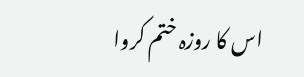اس کا روزہ ختم کروا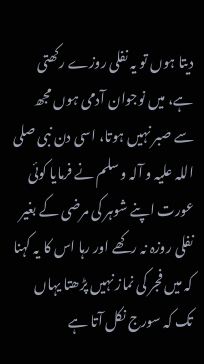دیتا ہوں تو یہ نفلی روزے رکھتی ہے، میں نوجوان آدمی ہوں مجھ سے صبر نہیں ہوتا، اسی دن نبی صلی اللہ علیہ و آلہ وسلم نے فرمایا کوئی عورت اپنے شوہر کی مرضی کے بغیر نفلی روزہ نہ رکھے اور رہا اس کا یہ کہنا کہ میں فجر کی نماز نہیں پڑھتا یہاں تک کہ سورج نکل آتا ہے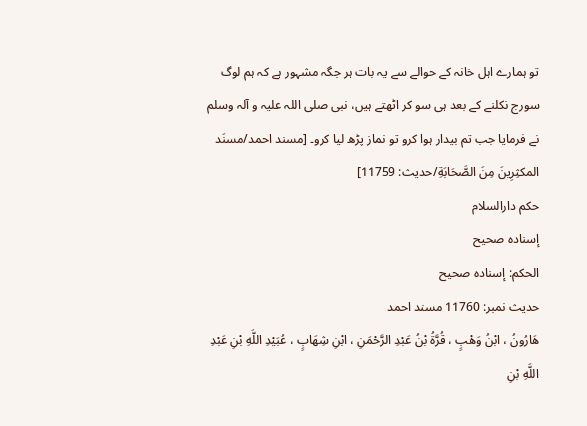تو ہمارے اہل خانہ کے حوالے سے یہ بات ہر جگہ مشہور ہے کہ ہم لوگ سورج نکلنے کے بعد ہی سو کر اٹھتے ہیں، نبی صلی اللہ علیہ و آلہ وسلم نے فرمایا جب تم بیدار ہوا کرو تو نماز پڑھ لیا کرو۔ [مسند احمد/مسنَد المكثِرِینَ مِنَ الصَّحَابَةِ/حدیث: 11759]
حکم دارالسلام
إسناده صحيح
الحكم: إسناده صحيح
حدیث نمبر: 11760 مسند احمد
هَارُونُ ، ابْنُ وَهْبٍ ، قُرَّةُ بْنُ عَبْدِ الرَّحْمَنِ ، ابْنِ شِهَابٍ ، عُبَيْدِ اللَّهِ بْنِ عَبْدِ اللَّهِ بْنِ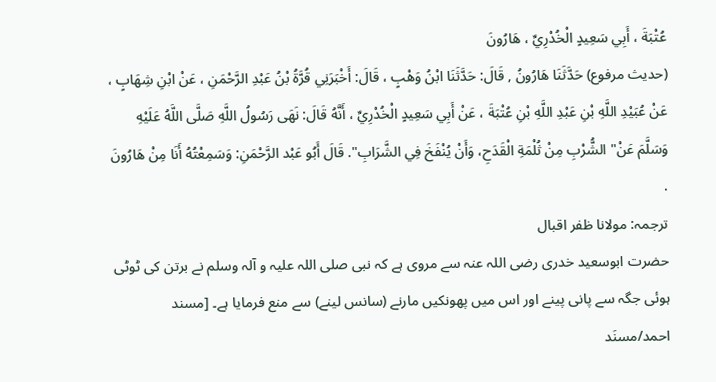عُتْبَةَ ، أَبِي سَعِيدٍ الْخُدْرِيِّ ، هَارُونَ
(حديث مرفوع) حَدَّثَنَا هَارُونُ , قَالَ: حَدَّثَنَا ابْنُ وَهْبٍ ، قَالَ: أَخْبَرَنِي قُرَّةُ بْنُ عَبْدِ الرَّحْمَنِ ، عَنْ ابْنِ شِهَابٍ ، عَنْ عُبَيْدِ اللَّهِ بْنِ عَبْدِ اللَّهِ بْنِ عُتْبَةَ ، عَنْ أَبِي سَعِيدٍ الْخُدْرِيِّ ، أَنَّهُ قَالَ: نَهَى رَسُولُ اللَّهِ صَلَّى اللَّهُ عَلَيْهِ وَسَلَّمَ عَنْ" الشُّرْبِ مِنْ ثُلْمَةِ الْقَدَحِ، وَأَنْ يُنْفَخَ فِي الشَّرَابِ". قَالَ أَبُو عَبْد الرَّحْمَنِ: وَسَمِعْتُهُ أَنَا مِنْ هَارُونَ .
ترجمہ: مولانا ظفر اقبال
حضرت ابوسعید خدری رضی اللہ عنہ سے مروی ہے کہ نبی صلی اللہ علیہ و آلہ وسلم نے برتن کی ٹوٹی ہوئی جگہ سے پانی پینے اور اس میں پھونکیں مارنے (سانس لینے) سے منع فرمایا ہے۔ [مسند احمد/مسنَد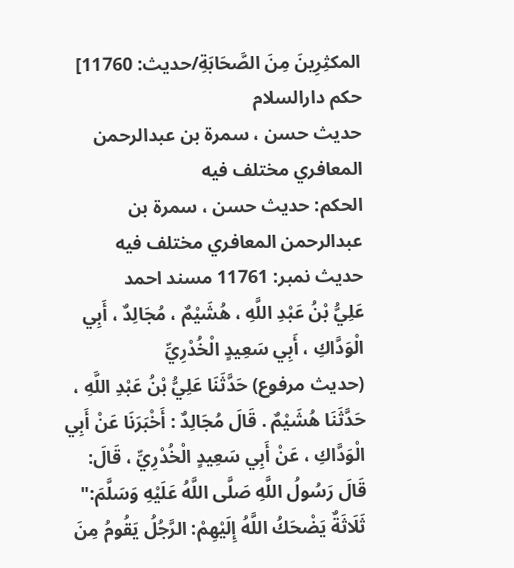المكثِرِینَ مِنَ الصَّحَابَةِ/حدیث: 11760]
حکم دارالسلام
حديث حسن ، سمرة بن عبدالرحمن المعافري مختلف فيه
الحكم: حديث حسن ، سمرة بن عبدالرحمن المعافري مختلف فيه
حدیث نمبر: 11761 مسند احمد
عَلِيُّ بْنُ عَبْدِ اللَّهِ ، هُشَيْمٌ ، مُجَالِدٌ ، أَبِي الْوَدَّاكِ ، أَبِي سَعِيدٍ الْخُدْرِيِّ
(حديث مرفوع) حَدَّثَنَا عَلِيُّ بْنُ عَبْدِ اللَّهِ ، حَدَّثَنَا هُشَيْمٌ . قَالَ مُجَالِدٌ : أَخْبَرَنَا عَنْ أَبِي الْوَدَّاكِ ، عَنْ أَبِي سَعِيدٍ الْخُدْرِيِّ ، قَالَ: قَالَ رَسُولُ اللَّهِ صَلَّى اللَّهُ عَلَيْهِ وَسَلَّمَ:" ثَلَاثَةٌ يَضْحَكُ اللَّهُ إِلَيْهِمْ: الرَّجُلُ يَقُومُ مِنَ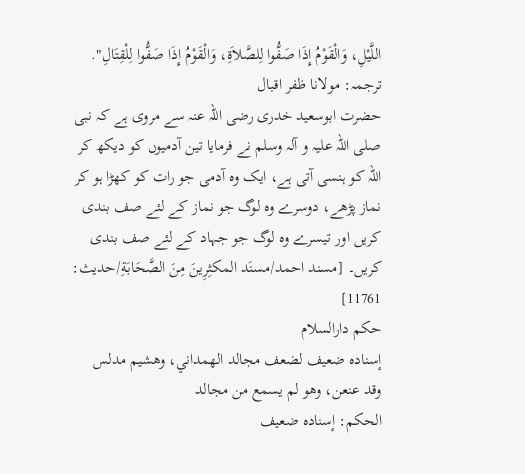اللَّيْلِ، وَالْقَوْمُ إِذَا صَفُّوا لِلصَّلاَةِ، وَالْقَوْمُ إِذَا صَفُّوا لِلْقِتَالِ".
ترجمہ: مولانا ظفر اقبال
حضرت ابوسعید خدری رضی اللہ عنہ سے مروی ہے کہ نبی صلی اللہ علیہ و آلہ وسلم نے فرمایا تین آدمیوں کو دیکھ کر اللہ کو ہنسی آتی ہے، ایک وہ آدمی جو رات کو کھڑا ہو کر نماز پڑھے، دوسرے وہ لوگ جو نماز کے لئے صف بندی کریں اور تیسرے وہ لوگ جو جہاد کے لئے صف بندی کریں۔ [مسند احمد/مسنَد المكثِرِینَ مِنَ الصَّحَابَةِ/حدیث: 11761]
حکم دارالسلام
إسناده ضعيف لضعف مجالد الهمداني، وهشيم مدلس وقد عنعن، وهو لم يسمع من مجالد
الحكم: إسناده ضعيف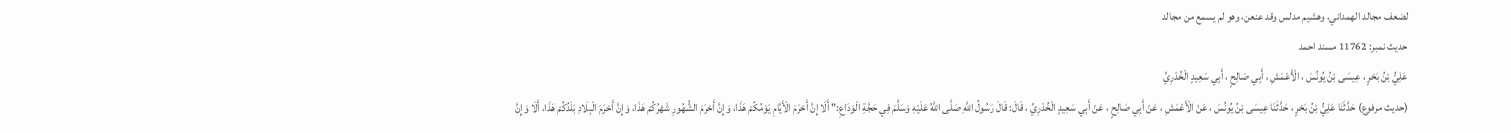لضعف مجالد الهمداني، وهشيم مدلس وقد عنعن، وهو لم يسمع من مجالد
حدیث نمبر: 11762 مسند احمد
عَلِيُّ بْنُ بَحْرٍ ، عِيسَى بْنُ يُونُسَ ، الْأَعْمَشِ ، أَبِي صَالِحٍ ، أَبِي سَعِيدٍ الْخُدْرِيِّ
(حديث مرفوع) حَدَّثَنَا عَلِيُّ بْنُ بَحْرٍ ، حَدَّثَنَا عِيسَى بْنُ يُونُسَ ، عَنْ الْأَعْمَشِ ، عَنْ أَبِي صَالِحٍ ، عَنْ أَبِي سَعِيدٍ الْخُدْرِيِّ ، قَالَ: قَالَ رَسُولُ اللَّهِ صَلَّى اللَّهُ عَلَيْهِ وَسَلَّمَ فِي حَجَّةِ الْوَدَاعِ:" أَلَا إِنَّ أَحْرَمَ الْأَيَّامِ يَوْمُكُمْ هَذَا، وَإِنَّ أَحْرَمَ الشُّهُورِ شَهْرُكُمْ هَذَا، وَإِنَّ أَحْرَمَ الْبِلَادِ بَلَدُكُمْ هَذَا، أَلَا وَإِنَّ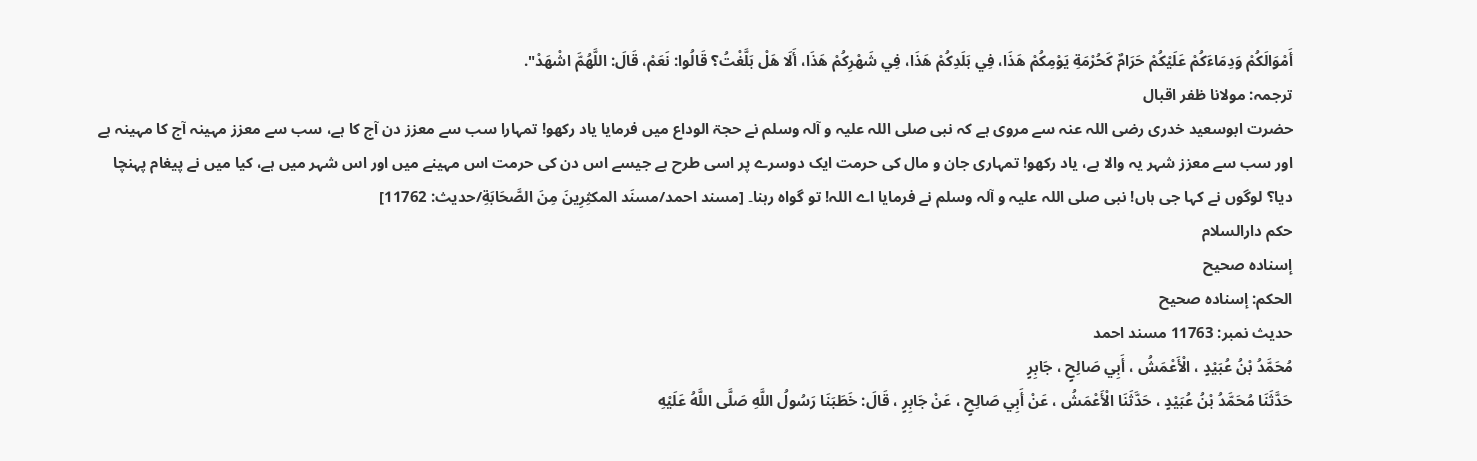أَمْوَالَكُمْ وَدِمَاءَكُمْ عَلَيْكُمْ حَرَامٌ كَحُرْمَةِ يَوْمِكُمْ هَذَا، فِي بَلَدِكُمْ هَذَا، فِي شَهْرِكُمْ هَذَا، أَلَا هَلْ بَلَّغْتُ؟ قَالُوا: نَعَمْ، قَالَ: اللَّهُمَّ اشْهَدْ".
ترجمہ: مولانا ظفر اقبال
حضرت ابوسعید خدری رضی اللہ عنہ سے مروی ہے کہ نبی صلی اللہ علیہ و آلہ وسلم نے حجۃ الوداع میں فرمایا یاد رکھو! تمہارا سب سے معزز دن آج کا ہے، سب سے معزز مہینہ آج کا مہینہ ہے اور سب سے معزز شہر یہ والا ہے، یاد رکھو! تمہاری جان و مال کی حرمت ایک دوسرے پر اسی طرح ہے جیسے اس دن کی حرمت اس مہینے میں اور اس شہر میں ہے، کیا میں نے پیغام پہنچا دیا؟ لوگوں نے کہا جی ہاں! نبی صلی اللہ علیہ و آلہ وسلم نے فرمایا اے اللہ! تو گواہ رہنا۔ [مسند احمد/مسنَد المكثِرِینَ مِنَ الصَّحَابَةِ/حدیث: 11762]
حکم دارالسلام
إسناده صحيح
الحكم: إسناده صحيح
حدیث نمبر: 11763 مسند احمد
مُحَمَّدُ بْنُ عُبَيْدٍ ، الْأَعْمَشُ ، أَبِي صَالِحٍ ، جَابِرٍ
حَدَّثَنَا مُحَمَّدُ بْنُ عُبَيْدٍ ، حَدَّثَنَا الْأَعْمَشُ ، عَنْ أَبِي صَالِحٍ ، عَنْ جَابِرٍ ، قَالَ: خَطَبَنَا رَسُولُ اللَّهِ صَلَّى اللَّهُ عَلَيْهِ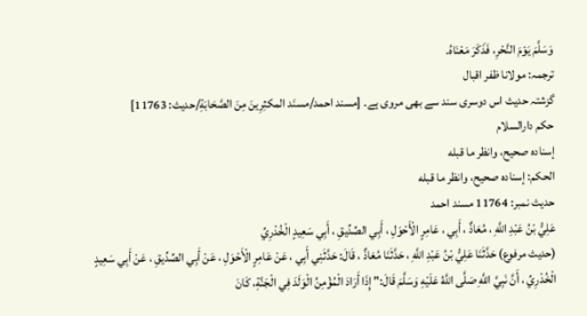وَسَلَّمَ يَوْمَ النَّحْرِ، فَذَكَرَ مَعْنَاهُ.
ترجمہ: مولانا ظفر اقبال
گزشتہ حدیث اس دوسری سند سے بھی مروی ہے۔ [مسند احمد/مسنَد المكثِرِینَ مِنَ الصَّحَابَةِ/حدیث: 11763]
حکم دارالسلام
إسناده صحيح، وانظر ما قبله
الحكم: إسناده صحيح، وانظر ما قبله
حدیث نمبر: 11764 مسند احمد
عَلِيُّ بْنُ عَبْدِ اللَّهِ ، مُعَاذٌ ، أَبِي ، عَامِرٍ الْأَحْوَلِ ، أَبِي الصِّدِّيقِ ، أَبِي سَعِيدٍ الْخُدْرِيِّ
(حديث مرفوع) حَدَّثَنَا عَلِيُّ بْنُ عَبْدِ اللَّهِ ، حَدَّثَنَا مُعَاذٌ ، قَالَ: حَدَّثَنِي أَبِي ، عَنْ عَامِرٍ الْأَحْوَلِ ، عَنْ أَبِي الصِّدِّيقِ ، عَنْ أَبِي سَعِيدٍ الْخُدْرِيِّ ، أَنَّ نَبِيَّ اللَّهِ صَلَّى اللَّهُ عَلَيْهِ وَسَلَّمَ قَالَ:" إِذَا أَرَادَ الْمُؤْمِنُ الْوَلَدَ فِي الْجَنَّةِ، كَانَ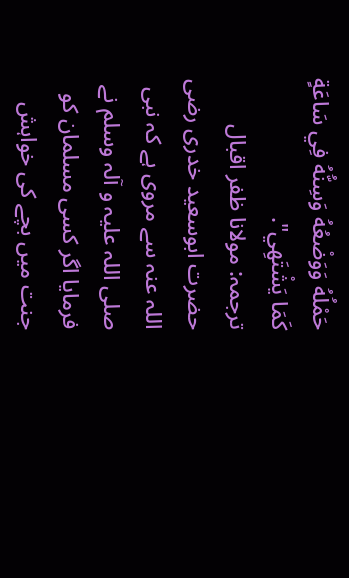حَمْلُهُ وَوَضْعُهُ وَسِنُّهُ فِي سَاعَةٍ كَمَا يَشْتَهِي".
ترجمہ: مولانا ظفر اقبال
حضرت ابوسعید خدری رضی اللہ عنہ سے مروی ہے کہ نبی صلی اللہ علیہ و آلہ وسلم نے فرمایا اگر کسی مسلمان کو جنت میں بچے کی خواہش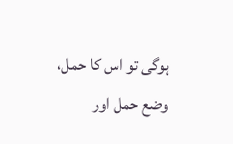ہوگی تو اس کا حمل، وضع حمل اور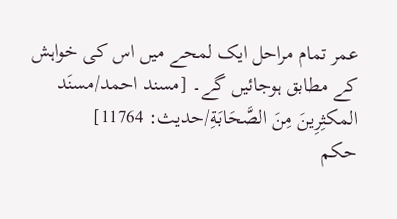عمر تمام مراحل ایک لمحے میں اس کی خواہش کے مطابق ہوجائیں گے۔ [مسند احمد/مسنَد المكثِرِینَ مِنَ الصَّحَابَةِ/حدیث: 11764]
حکم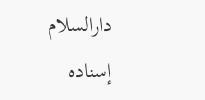دارالسلام
إسناده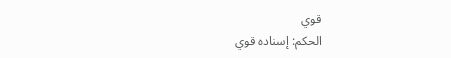قوي
الحكم: إسناده قوي